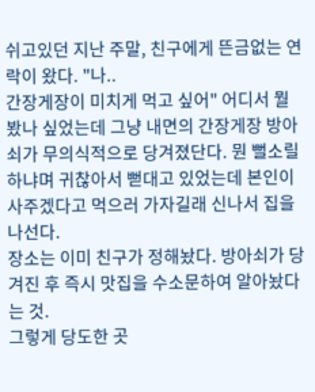쉬고있던 지난 주말, 친구에게 뜬금없는 연락이 왔다. "나..
간장게장이 미치게 먹고 싶어" 어디서 뭘 봤나 싶었는데 그냥 내면의 간장게장 방아쇠가 무의식적으로 당겨졌단다. 뭔 뻘소릴 하냐며 귀찮아서 뻗대고 있었는데 본인이 사주겠다고 먹으러 가자길래 신나서 집을 나선다.
장소는 이미 친구가 정해놨다. 방아쇠가 당겨진 후 즉시 맛집을 수소문하여 알아놨다는 것.
그렇게 당도한 곳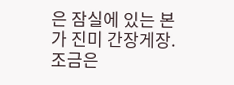은 잠실에 있는 본가 진미 간장게장. 조금은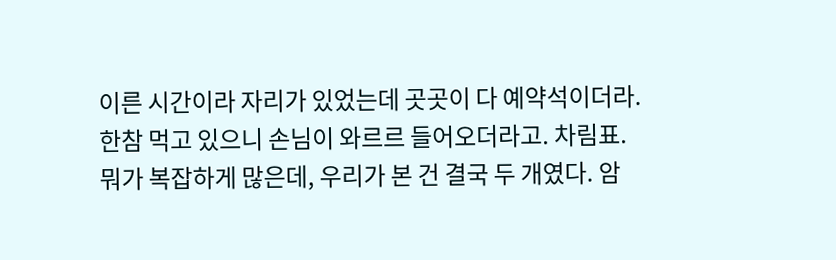이른 시간이라 자리가 있었는데 곳곳이 다 예약석이더라.
한참 먹고 있으니 손님이 와르르 들어오더라고. 차림표.
뭐가 복잡하게 많은데, 우리가 본 건 결국 두 개였다. 암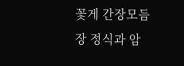꽃게 간장모듬장 정식과 암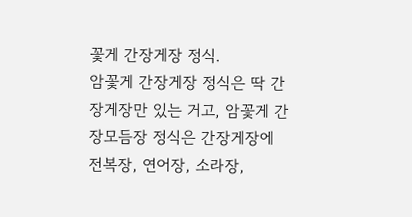꽃게 간장게장 정식.
암꽃게 간장게장 정식은 딱 간장게장만 있는 거고, 암꽃게 간장모듬장 정식은 간장게장에 전복장, 연어장, 소라장,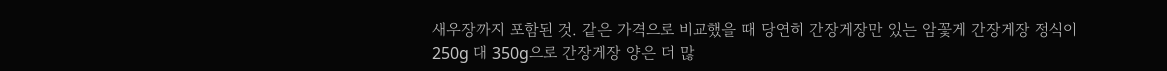새우장까지 포함된 것. 같은 가격으로 비교했을 때 당연히 간장게장만 있는 암꽃게 간장게장 정식이 250g 대 350g으로 간장게장 양은 더 많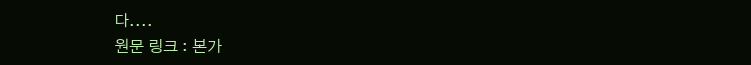다....
원문 링크 : 본가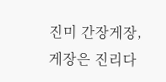진미 간장게장, 게장은 진리다